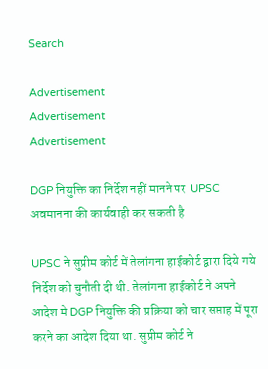Search

Advertisement
Advertisement
Advertisement

DGP नियुक्ति का निर्देश नहीं मानने पर  UPSC अवमानना की कार्यवाही कर सकती है

UPSC ने सुप्रीम कोर्ट में तेलांगना हाईकोर्ट द्वारा दिये गये निर्देश को चुनौती दी थी. तेलांगना हाईकोर्ट ने अपने आदेश मे DGP नियुक्ति की प्रक्रिया को चार सप्ताह में पूरा करने का आदेश दिया था. सुप्रीम कोर्ट ने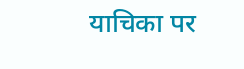याचिका पर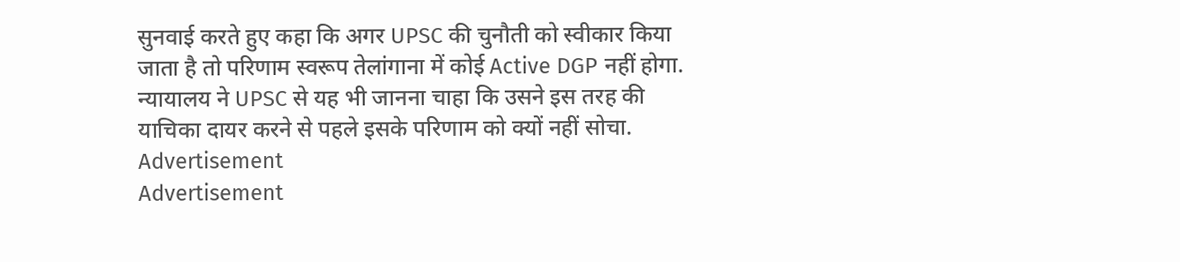सुनवाई करते हुए कहा कि अगर UPSC की चुनौती को स्वीकार किया जाता है तो परिणाम स्वरूप तेलांगाना में कोई Active DGP नहीं होगा. न्यायालय ने UPSC से यह भी जानना चाहा कि उसने इस तरह की याचिका दायर करने से पहले इसके परिणाम को क्यों नहीं सोचा.
Advertisement
Advertisement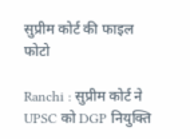सुप्रीम कोर्ट की फाइल फोटो

Ranchi : सुप्रीम कोर्ट ने UPSC को DGP नियुक्ति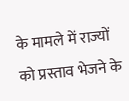के मामले में राज्यों को प्रस्ताव भेजने के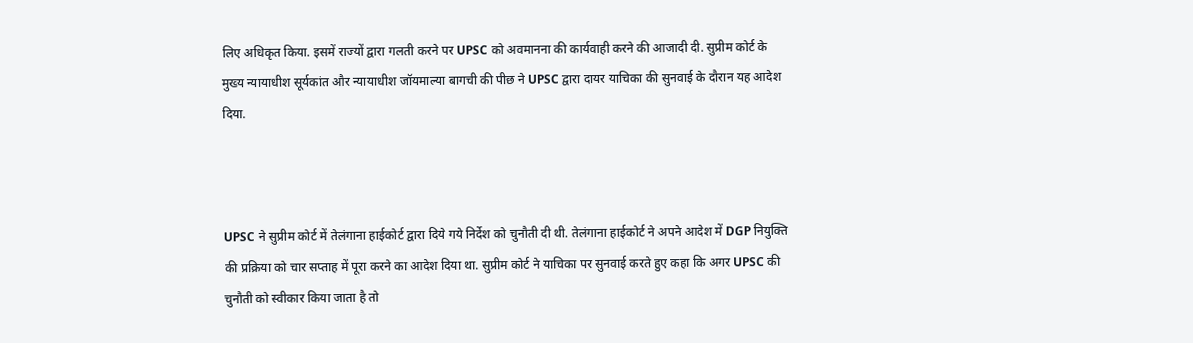लिए अधिकृत किया. इसमें राज्यों द्वारा गलती करने पर UPSC को अवमानना की कार्यवाही करने की आजादी दी. सुप्रीम कोर्ट के मुख्य न्यायाधीश सूर्यकांत और न्यायाधीश जॉयमाल्या बागची की पीछ ने UPSC द्वारा दायर याचिका की सुनवाई के दौरान यह आदेश दिया.



UPSC ने सुप्रीम कोर्ट में तेलंगाना हाईकोर्ट द्वारा दिये गये निर्देश को चुनौती दी थी. तेलंगाना हाईकोर्ट ने अपने आदेश में DGP नियुक्ति की प्रक्रिया को चार सप्ताह में पूरा करने का आदेश दिया था. सुप्रीम कोर्ट ने याचिका पर सुनवाई करते हुए कहा कि अगर UPSC की चुनौती को स्वीकार किया जाता है तो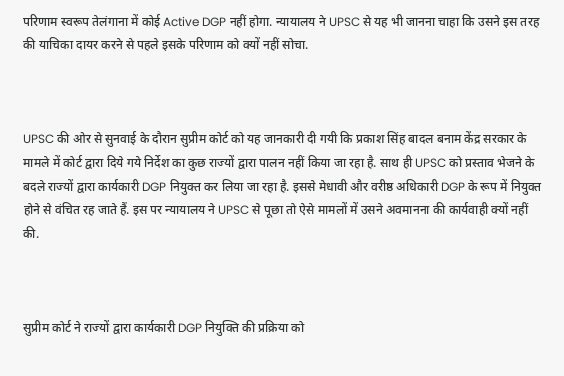परिणाम स्वरूप तेलंगाना में कोई Active DGP नहीं होगा. न्यायालय ने UPSC से यह भी जानना चाहा कि उसने इस तरह की याचिका दायर करने से पहले इसके परिणाम को क्यों नहीं सोचा.



UPSC की ओर से सुनवाई के दौरान सुप्रीम कोर्ट को यह जानकारी दी गयी कि प्रकाश सिंह बादल बनाम केंद्र सरकार के मामले में कोर्ट द्वारा दिये गये निर्देश का कुछ राज्यों द्वारा पालन नहीं किया जा रहा है. साथ ही UPSC को प्रस्ताव भेजने के बदले राज्यों द्वारा कार्यकारी DGP नियुक्त कर लिया जा रहा है. इससे मेधावी और वरीष्ठ अधिकारी DGP के रूप में नियुक्त होने से वंचित रह जाते हैं. इस पर न्यायालय ने UPSC से पूछा तो ऐसे मामलों में उसने अवमानना की कार्यवाही क्यों नहीं की.



सुप्रीम कोर्ट ने राज्यों द्वारा कार्यकारी DGP नियुक्ति की प्रक्रिया को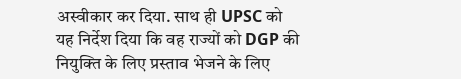अस्वीकार कर दिया. साथ ही UPSC को यह निर्देश दिया कि वह राज्यों को DGP की नियुक्ति के लिए प्रस्ताव भेजने के लिए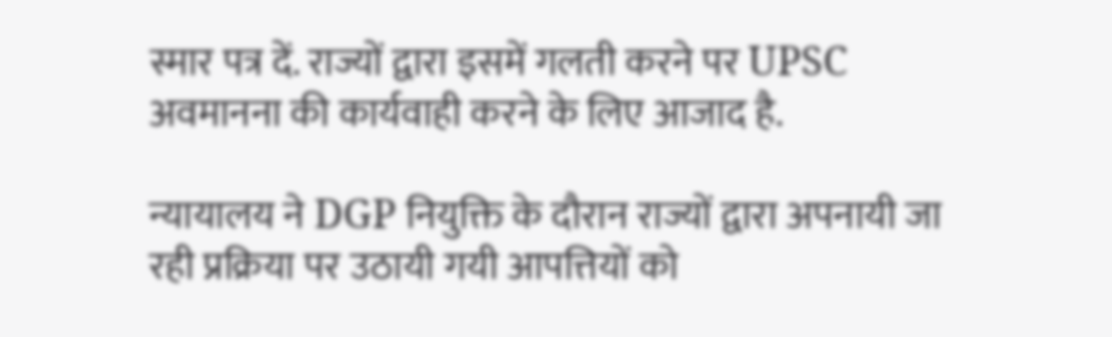स्मार पत्र दें. राज्यों द्वारा इसमें गलती करने पर UPSC अवमानना की कार्यवाही करने के लिए आजाद है.

न्यायालय ने DGP नियुक्ति के दौरान राज्यों द्वारा अपनायी जा रही प्रक्रिया पर उठायी गयी आपत्तियों को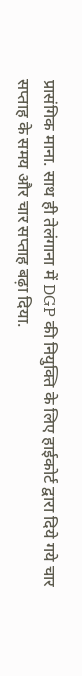प्रासंगिक माना. साथ ही तेलंगाना में DGP की नियुक्ति के लिए हाईकोर्ट द्वारा दिये गये चार सप्ताह के समय और चार सप्ताह बढ़ा दिया.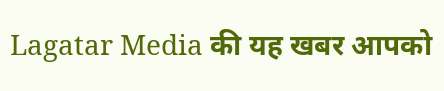Lagatar Media की यह खबर आपको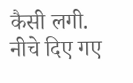कैसी लगी. नीचे दिए गए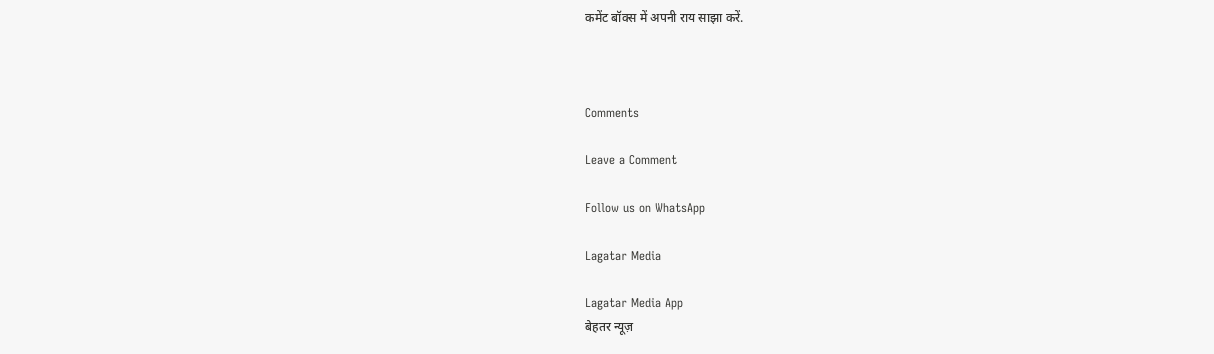कमेंट बॉक्स में अपनी राय साझा करें.



Comments

Leave a Comment

Follow us on WhatsApp

Lagatar Media

Lagatar Media App
बेहतर न्यूज़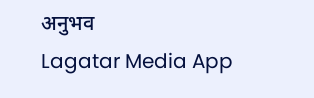अनुभव
Lagatar Media App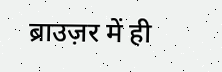ब्राउज़र में ही